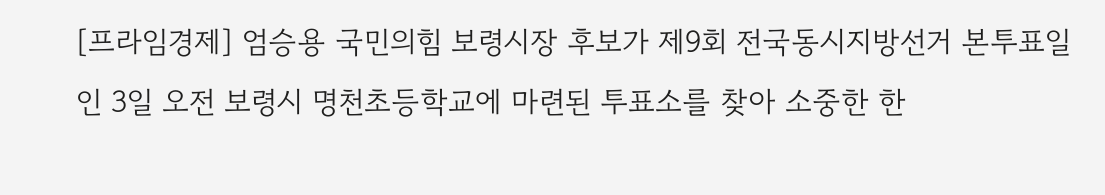[프라임경제] 엄승용 국민의힘 보령시장 후보가 제9회 전국동시지방선거 본투표일인 3일 오전 보령시 명천초등학교에 마련된 투표소를 찾아 소중한 한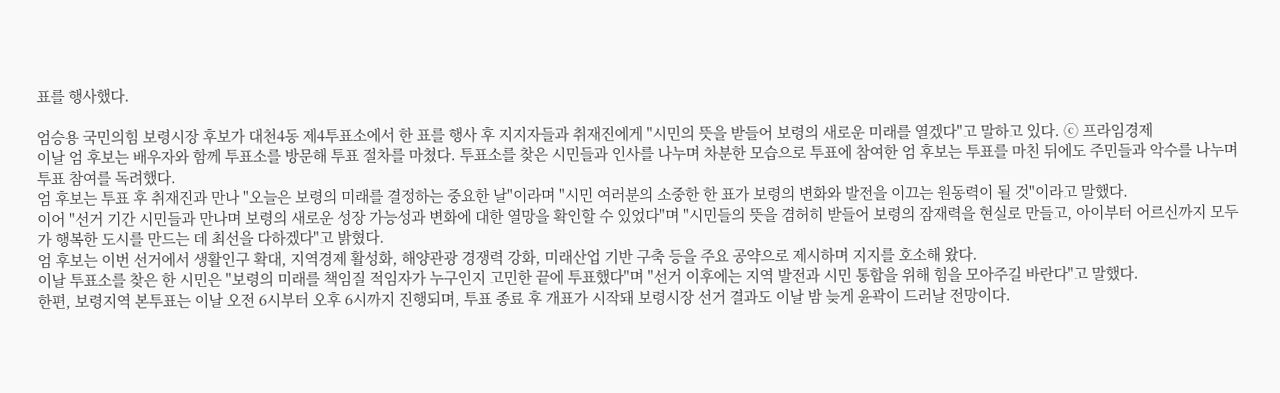표를 행사했다.

엄승용 국민의힘 보령시장 후보가 대천4동 제4투표소에서 한 표를 행사 후 지지자들과 취재진에게 "시민의 뜻을 받들어 보령의 새로운 미래를 열겠다"고 말하고 있다. ⓒ 프라임경제
이날 엄 후보는 배우자와 함께 투표소를 방문해 투표 절차를 마쳤다. 투표소를 찾은 시민들과 인사를 나누며 차분한 모습으로 투표에 참여한 엄 후보는 투표를 마친 뒤에도 주민들과 악수를 나누며 투표 참여를 독려했다.
엄 후보는 투표 후 취재진과 만나 "오늘은 보령의 미래를 결정하는 중요한 날"이라며 "시민 여러분의 소중한 한 표가 보령의 변화와 발전을 이끄는 원동력이 될 것"이라고 말했다.
이어 "선거 기간 시민들과 만나며 보령의 새로운 성장 가능성과 변화에 대한 열망을 확인할 수 있었다"며 "시민들의 뜻을 겸허히 받들어 보령의 잠재력을 현실로 만들고, 아이부터 어르신까지 모두가 행복한 도시를 만드는 데 최선을 다하겠다"고 밝혔다.
엄 후보는 이번 선거에서 생활인구 확대, 지역경제 활성화, 해양관광 경쟁력 강화, 미래산업 기반 구축 등을 주요 공약으로 제시하며 지지를 호소해 왔다.
이날 투표소를 찾은 한 시민은 "보령의 미래를 책임질 적임자가 누구인지 고민한 끝에 투표했다"며 "선거 이후에는 지역 발전과 시민 통합을 위해 힘을 모아주길 바란다"고 말했다.
한편, 보령지역 본투표는 이날 오전 6시부터 오후 6시까지 진행되며, 투표 종료 후 개표가 시작돼 보령시장 선거 결과도 이날 밤 늦게 윤곽이 드러날 전망이다.